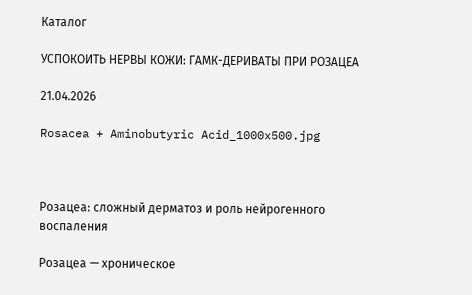Каталог

УСПОКОИТЬ НЕРВЫ КОЖИ: ГАМК-ДЕРИВАТЫ ПРИ РОЗАЦЕА

21.04.2026

Rosacea + Aminobutyric Acid_1000x500.jpg



Розацеа: сложный дерматоз и роль нейрогенного воспаления

Розацеа — хроническое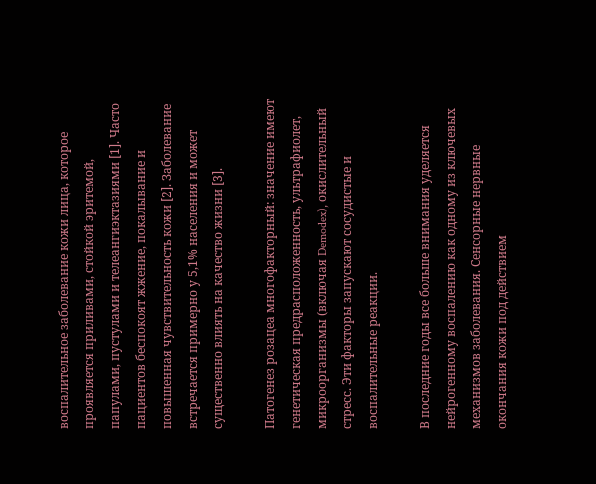воспалительное заболевание кожи лица, которое проявляется приливами, стойкой эритемой, папулами, пустулами и телеангиэктазиями [1]. Часто пациентов беспокоят жжение, покалывание и повышенная чувствительность кожи [2]. Заболевание встречается примерно у 5,1% населения и может существенно влиять на качество жизни [3].

Патогенез розацеа многофакторный: значение имеют генетическая предрасположенность, ультрафиолет, микроорганизмы (включая Demodex), окислительный стресс. Эти факторы запускают сосудистые и воспалительные реакции.

В последние годы все больше внимания уделяется нейрогенному воспалению как одному из ключевых механизмов заболевания. Сенсорные нервные окончания кожи под действием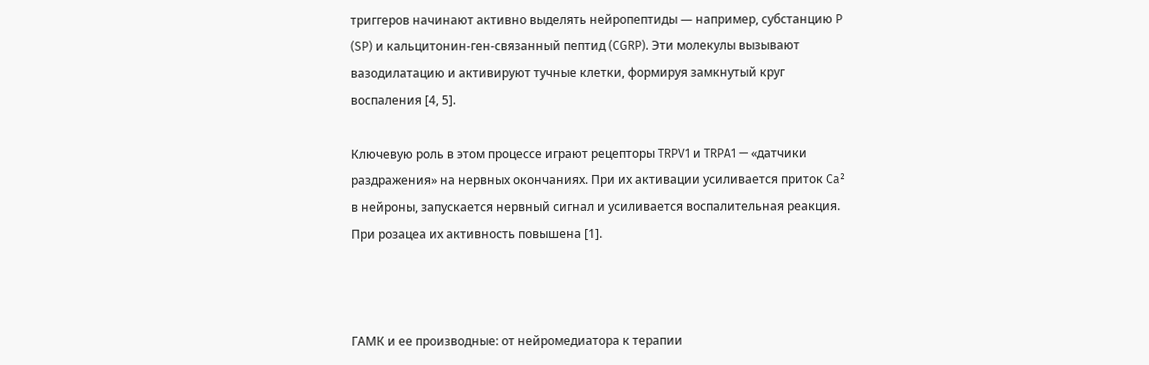триггеров начинают активно выделять нейропептиды — например, субстанцию P (SP) и кальцитонин-ген-связанный пептид (CGRP). Эти молекулы вызывают вазодилатацию и активируют тучные клетки, формируя замкнутый круг воспаления [4, 5].

Ключевую роль в этом процессе играют рецепторы TRPV1 и TRPA1 — «датчики раздражения» на нервных окончаниях. При их активации усиливается приток Ca² в нейроны, запускается нервный сигнал и усиливается воспалительная реакция. При розацеа их активность повышена [1].



ГАМК и ее производные: от нейромедиатора к терапии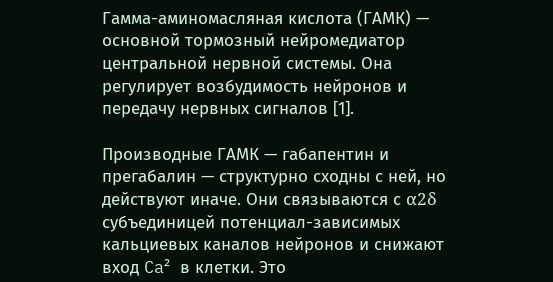Гамма-аминомасляная кислота (ГАМК) — основной тормозный нейромедиатор центральной нервной системы. Она регулирует возбудимость нейронов и передачу нервных сигналов [1].

Производные ГАМК — габапентин и прегабалин — структурно сходны с ней, но действуют иначе. Они связываются с α2δ субъединицей потенциал-зависимых кальциевых каналов нейронов и снижают вход Ca² в клетки. Это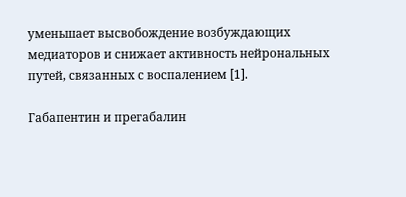уменьшает высвобождение возбуждающих медиаторов и снижает активность нейрональных путей, связанных с воспалением [1].

Габапентин и прегабалин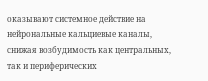оказывают системное действие на нейрональные кальциевые каналы, снижая возбудимость как центральных, так и периферических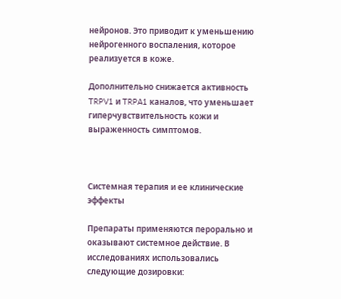нейронов. Это приводит к уменьшению нейрогенного воспаления, которое реализуется в коже.

Дополнительно снижается активность TRPV1 и TRPA1 каналов, что уменьшает гиперчувствительность кожи и выраженность симптомов.



Системная терапия и ее клинические эффекты

Препараты применяются перорально и оказывают системное действие. В исследованиях использовались следующие дозировки: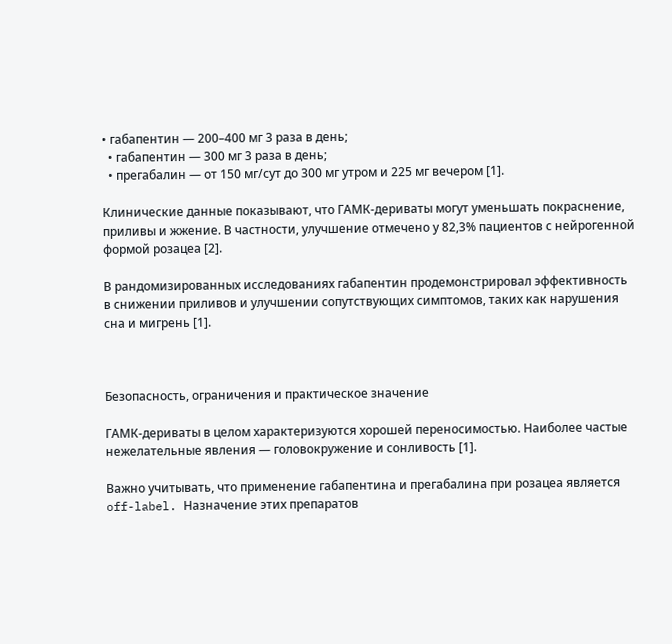• габапентин — 200–400 мг 3 раза в день;
  • габапентин — 300 мг 3 раза в день;
  • прегабалин — от 150 мг/сут до 300 мг утром и 225 мг вечером [1].

Клинические данные показывают, что ГАМК-дериваты могут уменьшать покраснение, приливы и жжение. В частности, улучшение отмечено у 82,3% пациентов с нейрогенной формой розацеа [2].

В рандомизированных исследованиях габапентин продемонстрировал эффективность в снижении приливов и улучшении сопутствующих симптомов, таких как нарушения сна и мигрень [1].



Безопасность, ограничения и практическое значение

ГАМК-дериваты в целом характеризуются хорошей переносимостью. Наиболее частые нежелательные явления — головокружение и сонливость [1].

Важно учитывать, что применение габапентина и прегабалина при розацеа является off-label. Назначение этих препаратов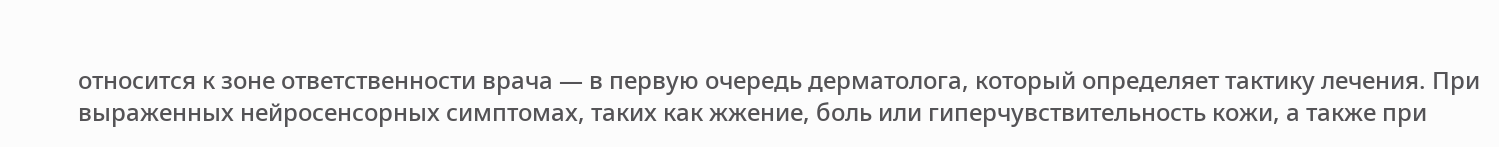относится к зоне ответственности врача — в первую очередь дерматолога, который определяет тактику лечения. При выраженных нейросенсорных симптомах, таких как жжение, боль или гиперчувствительность кожи, а также при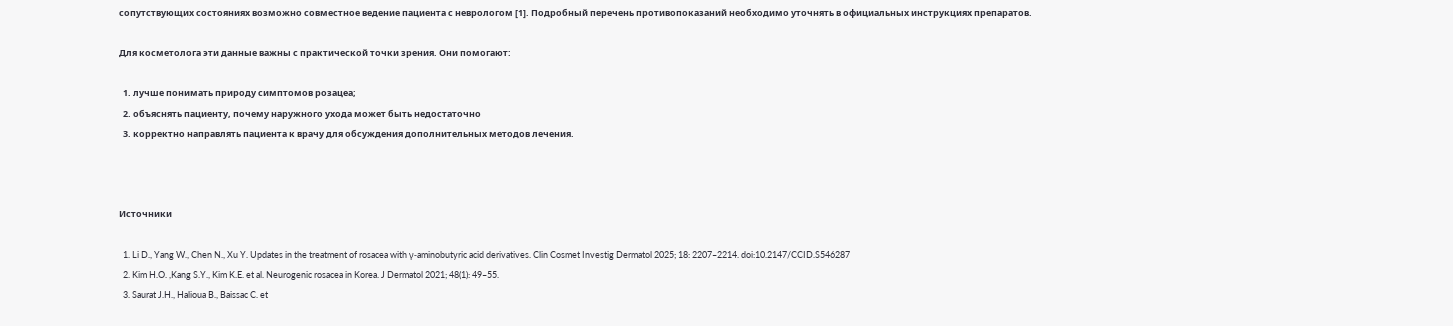сопутствующих состояниях возможно совместное ведение пациента с неврологом [1]. Подробный перечень противопоказаний необходимо уточнять в официальных инструкциях препаратов.

Для косметолога эти данные важны с практической точки зрения. Они помогают:

  1. лучше понимать природу симптомов розацеа;
  2. объяснять пациенту, почему наружного ухода может быть недостаточно
  3. корректно направлять пациента к врачу для обсуждения дополнительных методов лечения.



Источники

  1. Li D., Yang W., Chen N., Xu Y. Updates in the treatment of rosacea with γ-aminobutyric acid derivatives. Clin Cosmet Investig Dermatol 2025; 18: 2207–2214. doi:10.2147/CCID.S546287
  2. Kim H.O. ,Kang S.Y., Kim K.E. et al. Neurogenic rosacea in Korea. J Dermatol 2021; 48(1): 49–55.
  3. Saurat J.H., Halioua B., Baissac C. et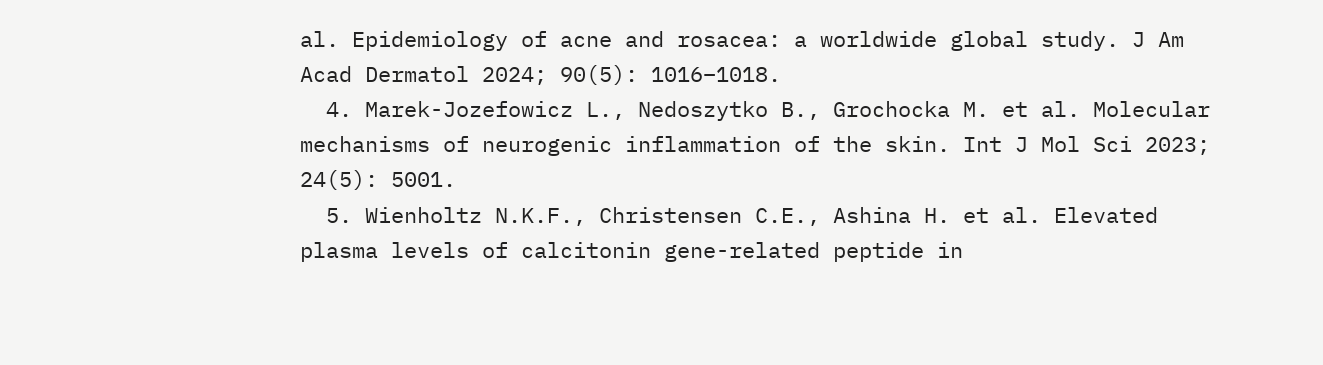al. Epidemiology of acne and rosacea: a worldwide global study. J Am Acad Dermatol 2024; 90(5): 1016–1018.
  4. Marek-Jozefowicz L., Nedoszytko B., Grochocka M. et al. Molecular mechanisms of neurogenic inflammation of the skin. Int J Mol Sci 2023; 24(5): 5001.
  5. Wienholtz N.K.F., Christensen C.E., Ashina H. et al. Elevated plasma levels of calcitonin gene-related peptide in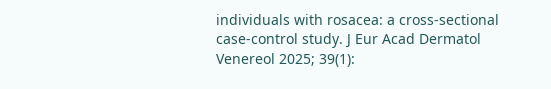individuals with rosacea: a cross-sectional case-control study. J Eur Acad Dermatol Venereol 2025; 39(1):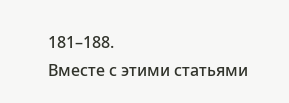181–188.
Вместе с этими статьями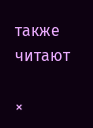также читают

×